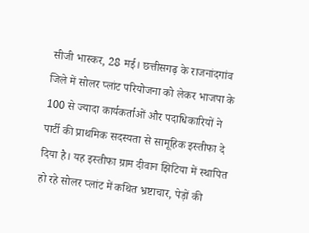सीजी भास्कर, 28 मई। छत्तीसगढ़ के राजनांदगांव जिले में सोलर प्लांट परियोजना को लेकर भाजपा के 100 से ज्यादा कार्यकर्ताओं और पदाधिकारियों ने पार्टी की प्राथमिक सदस्यता से सामूहिक इस्तीफा दे दिया है। यह इस्तीफा ग्राम दीवान झिटिया में स्थापित हो रहे सोलर प्लांट में कथित भ्रष्टाचार, पेड़ों की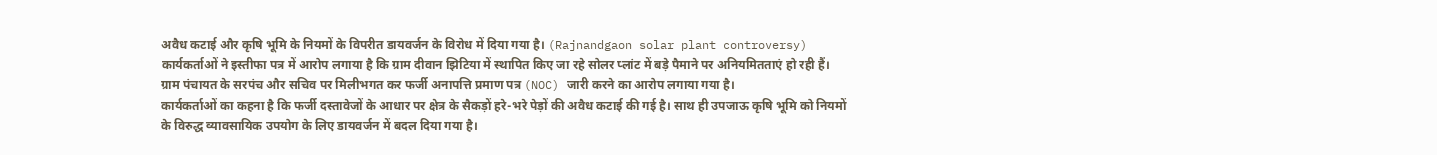अवैध कटाई और कृषि भूमि के नियमों के विपरीत डायवर्जन के विरोध में दिया गया है। (Rajnandgaon solar plant controversy)
कार्यकर्ताओं ने इस्तीफा पत्र में आरोप लगाया है कि ग्राम दीवान झिटिया में स्थापित किए जा रहे सोलर प्लांट में बड़े पैमाने पर अनियमितताएं हो रही हैं। ग्राम पंचायत के सरपंच और सचिव पर मिलीभगत कर फर्जी अनापत्ति प्रमाण पत्र (NOC) जारी करने का आरोप लगाया गया है।
कार्यकर्ताओं का कहना है कि फर्जी दस्तावेजों के आधार पर क्षेत्र के सैकड़ों हरे-भरे पेड़ों की अवैध कटाई की गई है। साथ ही उपजाऊ कृषि भूमि को नियमों के विरुद्ध व्यावसायिक उपयोग के लिए डायवर्जन में बदल दिया गया है।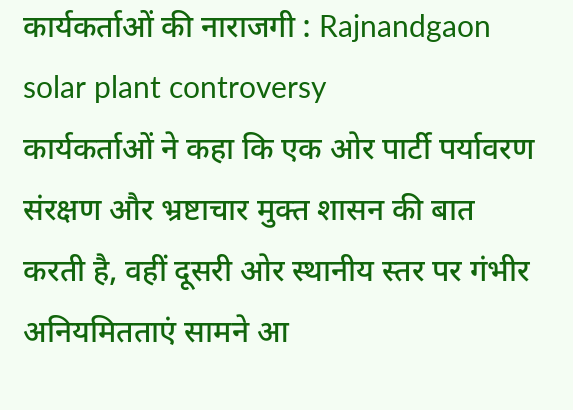कार्यकर्ताओं की नाराजगी : Rajnandgaon solar plant controversy
कार्यकर्ताओं ने कहा कि एक ओर पार्टी पर्यावरण संरक्षण और भ्रष्टाचार मुक्त शासन की बात करती है, वहीं दूसरी ओर स्थानीय स्तर पर गंभीर अनियमितताएं सामने आ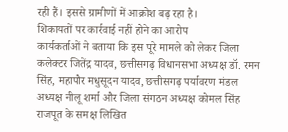रही हैं। इससे ग्रामीणों में आक्रोश बढ़ रहा है।
शिकायतों पर कार्रवाई नहीं होने का आरोप
कार्यकर्ताओं ने बताया कि इस पूरे मामले को लेकर जिला कलेक्टर जितेंद्र यादव, छत्तीसगढ़ विधानसभा अध्यक्ष डॉ. रमन सिंह, महापौर मधुसूदन यादव, छत्तीसगढ़ पर्यावरण मंडल अध्यक्ष नीलू शर्मा और जिला संगठन अध्यक्ष कोमल सिंह राजपूत के समक्ष लिखित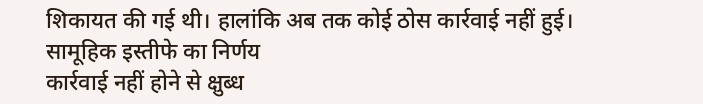शिकायत की गई थी। हालांकि अब तक कोई ठोस कार्रवाई नहीं हुई।
सामूहिक इस्तीफे का निर्णय
कार्रवाई नहीं होने से क्षुब्ध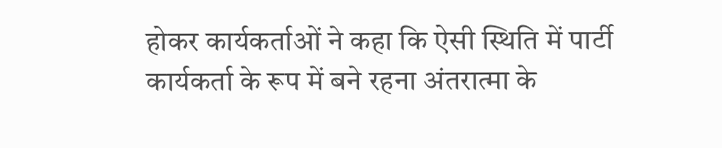होकर कार्यकर्ताओं ने कहा कि ऐसी स्थिति में पार्टी कार्यकर्ता के रूप में बने रहना अंतरात्मा के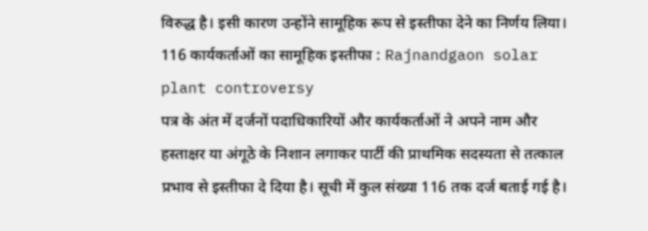विरुद्ध है। इसी कारण उन्होंने सामूहिक रूप से इस्तीफा देने का निर्णय लिया।
116 कार्यकर्ताओं का सामूहिक इस्तीफा : Rajnandgaon solar plant controversy
पत्र के अंत में दर्जनों पदाधिकारियों और कार्यकर्ताओं ने अपने नाम और हस्ताक्षर या अंगूठे के निशान लगाकर पार्टी की प्राथमिक सदस्यता से तत्काल प्रभाव से इस्तीफा दे दिया है। सूची में कुल संख्या 116 तक दर्ज बताई गई है।